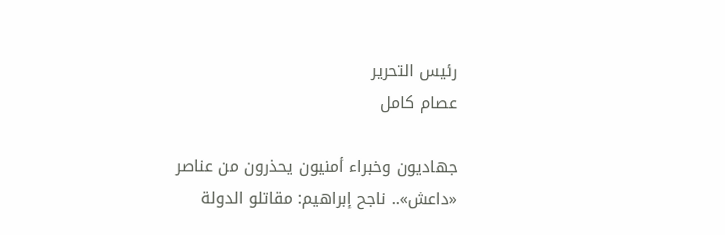رئيس التحرير
عصام كامل

جهاديون وخبراء أمنيون يحذرون من عناصر «داعش».. ناجح إبراهيم: مقاتلو الدولة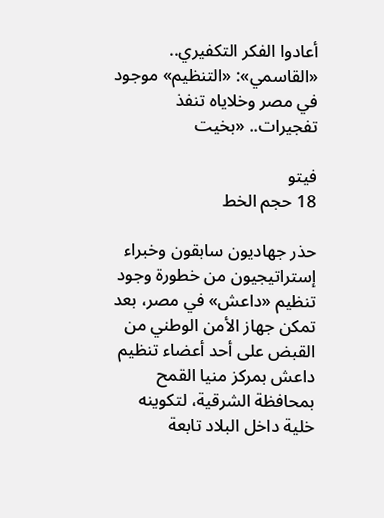أعادوا الفكر التكفيري.. «القاسمي»: «التنظيم» موجود في مصر وخلاياه تنفذ تفجيرات.. «بخيت

فيتو
18 حجم الخط

حذر جهاديون سابقون وخبراء إستراتيجيون من خطورة وجود تنظيم «داعش» في مصر، بعد تمكن جهاز الأمن الوطني من القبض على أحد أعضاء تنظيم داعش بمركز منيا القمح بمحافظة الشرقية، لتكوينه خلية داخل البلاد تابعة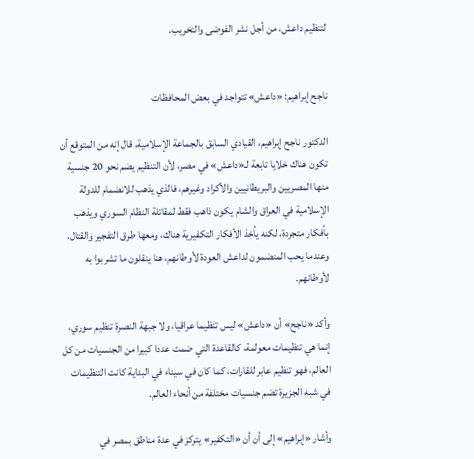لتنظيم داعش، من أجل نشر الفوضى والتخريب.


ناجح إبراهيم: «داعش» تتواجد في بعض المحافظات

الدكتور ناجح إبراهيم، القيادي السابق بالجماعة الإسلامية، قال إنه من المتوقع أن تكون هناك خلايا تابعة لـ«داعش» في مصر، لأن التنظيم يضم نحو 20 جنسية منها المصريين والبريطانيين والأكراد وغيرهم، فالذي يذهب للانضمام للدولة الإسلامية في العراق والشام يكون ذاهب فقط لمقاتلة النظام السوري ويذهب بأفكار متجردة، لكنه يأخذ الأفكار التكفيرية هناك، ومعها طرق التفجير والقتال، وعندما يحب المنضمون لداعش العودة لأوطانهم، هنا ينقلون ما تشربوا به لأوطانهم.

وأكد «ناجح» أن «داعش» ليس تنظيما عراقيا، ولا جبهة النصرة تنظيم سوري، إنما هي تنظيمات معولمة، كالقاعدة التي ضمت عددا كبيرا من الجنسيات من كل العالم، فهو تنظيم عابر للقارات، كما كان في سيناء في البداية كانت التنظيمات في شبه الجزيرة تضم جنسيات مختلفة من أنحاء العالم.

وأشار «إبراهيم» إلى أن أن «التكفير» يتركز في عدة مناطق بمصر في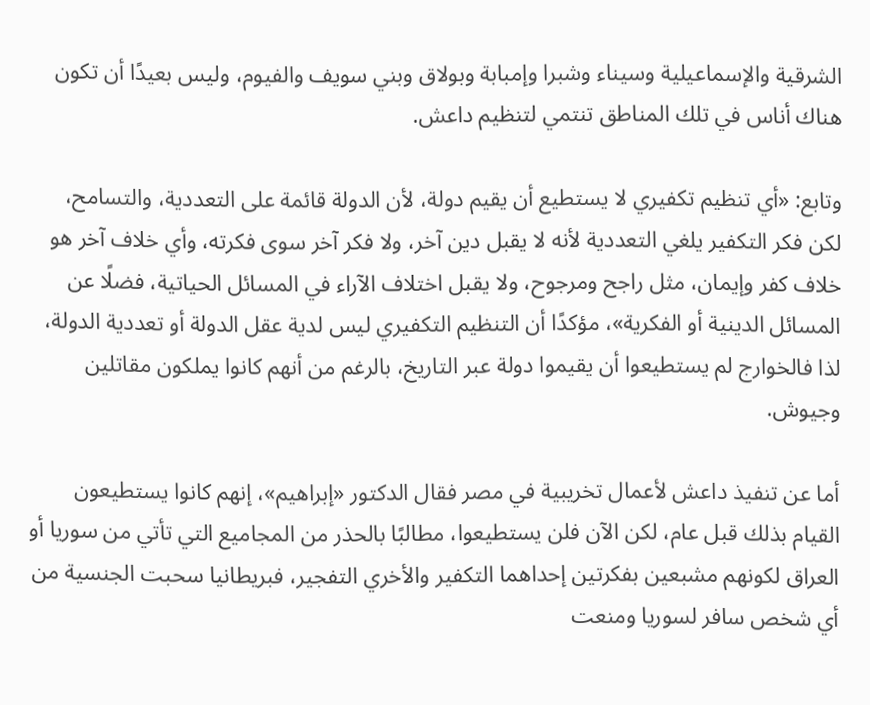الشرقية والإسماعيلية وسيناء وشبرا وإمبابة وبولاق وبني سويف والفيوم، وليس بعيدًا أن تكون هناك أناس في تلك المناطق تنتمي لتنظيم داعش.

وتابع: «أي تنظيم تكفيري لا يستطيع أن يقيم دولة، لأن الدولة قائمة على التعددية، والتسامح، لكن فكر التكفير يلغي التعددية لأنه لا يقبل دين آخر، ولا فكر آخر سوى فكرته، وأي خلاف آخر هو خلاف كفر وإيمان، مثل راجح ومرجوح، ولا يقبل اختلاف الآراء في المسائل الحياتية، فضلًا عن المسائل الدينية أو الفكرية»، مؤكدًا أن التنظيم التكفيري ليس لدية عقل الدولة أو تعددية الدولة، لذا فالخوارج لم يستطيعوا أن يقيموا دولة عبر التاريخ، بالرغم من أنهم كانوا يملكون مقاتلين وجيوش.

أما عن تنفيذ داعش لأعمال تخريبية في مصر فقال الدكتور «إبراهيم»، إنهم كانوا يستطيعون القيام بذلك قبل عام، لكن الآن فلن يستطيعوا، مطالبًا بالحذر من المجاميع التي تأتي من سوريا أو العراق لكونهم مشبعين بفكرتين إحداهما التكفير والأخري التفجير، فبريطانيا سحبت الجنسية من أي شخص سافر لسوريا ومنعت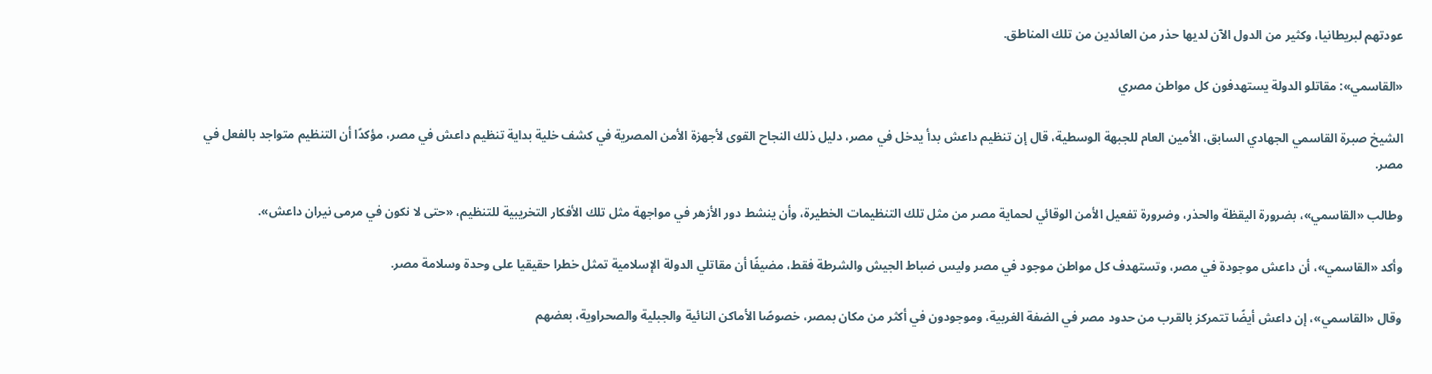عودتهم لبريطانيا، وكثير من الدول الآن لديها حذر من العائدين من تلك المناطق.

«القاسمي»: مقاتلو الدولة يستهدفون كل مواطن مصري

الشيخ صبرة القاسمي الجهادي السابق، الأمين العام للجبهة الوسطية، قال إن تنظيم داعش بدأ يدخل في مصر، دليل ذلك النجاح القوى لأجهزة الأمن المصرية في كشف خلية بداية تنظيم داعش في مصر، مؤكدًا أن التنظيم متواجد بالفعل في مصر.

وطالب «القاسمي»، بضرورة اليقظة والحذر، وضرورة تفعيل الأمن الوقائي لحماية مصر من مثل تلك التنظيمات الخطيرة، وأن ينشط دور الأزهر في مواجهة مثل تلك الأفكار التخريبية للتنظيم، «حتى لا نكون في مرمى نيران داعش».

وأكد «القاسمي»، أن داعش موجودة في مصر، وتستهدف كل مواطن موجود في مصر وليس ضباط الجيش والشرطة فقط، مضيفًا أن مقاتلي الدولة الإسلامية تمثل خطرا حقيقيا على وحدة وسلامة مصر.

وقال «القاسمي»، إن داعش أيضًا تتمركز بالقرب من حدود مصر في الضفة الغربية، وموجودون في أكثر من مكان بمصر، خصوصًا الأماكن النائية والجبلية والصحراوية، بعضهم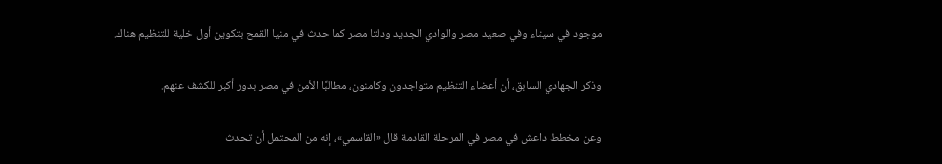موجود في سيناء وفي صعيد مصر والوادي الجديد ودلتا مصر كما حدث في منيا القمح بتكوين أول خلية للتنظيم هناك.

وذكر الجهادي السابق، أن أعضاء التنظيم متواجدون وكامنون، مطالبًا الأمن في مصر بدور أكبر للكشف عنهم.

وعن مخطط داعش في مصر في المرحلة القادمة قال «القاسمي»، إنه من المحتمل أن تحدث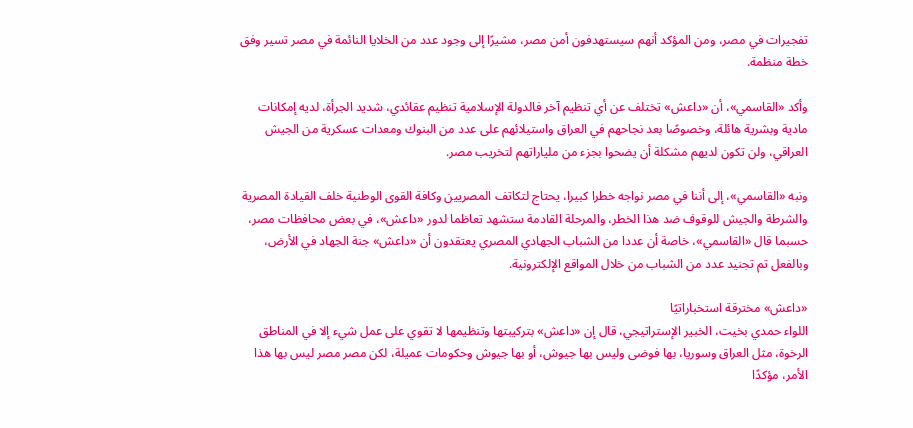تفجيرات في مصر، ومن المؤكد أنهم سيستهدفون أمن مصر، مشيرًا إلى وجود عدد من الخلايا النائمة في مصر تسير وفق خطة منظمة.

وأكد «القاسمي»، أن «داعش» تختلف عن أي تنظيم آخر فالدولة الإسلامية تنظيم عقائدي، شديد الجرأة، لديه إمكانات مادية وبشرية هائلة، وخصوصًا بعد نجاحهم في العراق واستيلائهم على عدد من البنوك ومعدات عسكرية من الجيش العراقي، ولن تكون لديهم مشكلة أن يضحوا بجزء من ملياراتهم لتخريب مصر.

ونبه «القاسمي»، إلى أننا في مصر نواجه خطرا كبيرا، يحتاج لتكاتف المصريين وكافة القوى الوطنية خلف القيادة المصرية والشرطة والجيش للوقوف ضد هذا الخطر، والمرحلة القادمة ستشهد تعاظما لدور «داعش»، في بعض محافظات مصر، حسبما قال «القاسمي»، خاصة أن عددا من الشباب الجهادي المصري يعتقدون أن «داعش» جنة الجهاد في الأرض، وبالفعل تم تجنيد عدد من الشباب من خلال المواقع الإلكترونية.

«داعش» مخترقة استخباراتيًا
اللواء حمدي بخيت، الخبير الإستراتيجي، قال إن «داعش» بتركيبتها وتنظيمها لا تقوي على عمل شيء إلا في المناطق الرخوة، مثل العراق وسوريا، بها فوضى وليس بها جيوش، أو بها جيوش وحكومات عميلة، لكن مصر مصر ليس بها هذا الأمر، مؤكدًا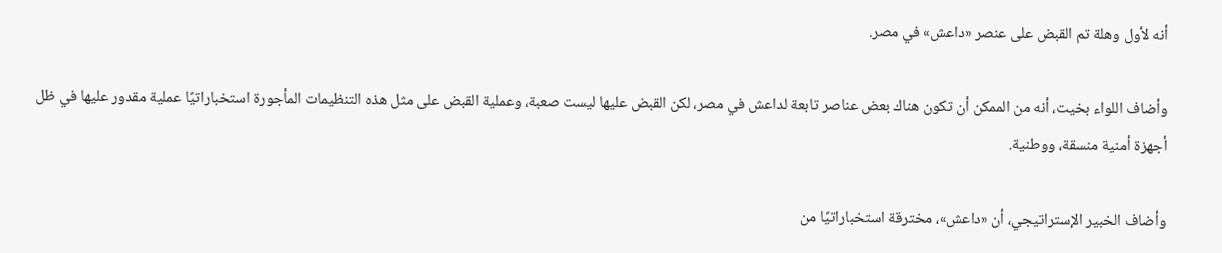أنه لأول وهلة تم القبض على عنصر «داعش» في مصر.

وأضاف اللواء بخيت، أنه من الممكن أن تكون هناك بعض عناصر تابعة لداعش في مصر، لكن القبض عليها ليست صعبة، وعملية القبض على مثل هذه التنظيمات المأجورة استخباراتيًا عملية مقدور عليها في ظل أجهزة أمنية منسقة، ووطنية.

وأضاف الخبير الإستراتيجي، أن «داعش»، مخترقة استخباراتيًا من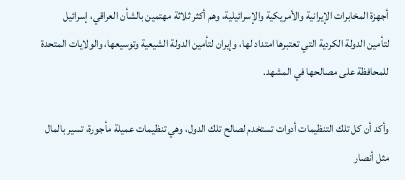أجهزة المخابرات الإيرانية والأمريكية والإسرائيلية، وهم أكثر ثلاثة مهتمين بالشأن العراقي، إسرائيل لتأمين الدولة الكردية التي تعتبرها امتداد لها، وإيران لتأمين الدولة الشيعية وتوسيعها، والولايات المتحدة للمحافظة على مصالحها في المشهد.

وأكد أن كل تلك التنظيمات أدوات تستخدم لصالح تلك الدول، وهي تنظيمات عميلة مأجورة، تسير بالمال مثل أنصار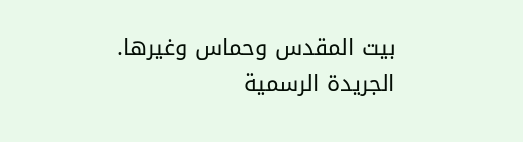بيت المقدس وحماس وغيرها.
الجريدة الرسمية